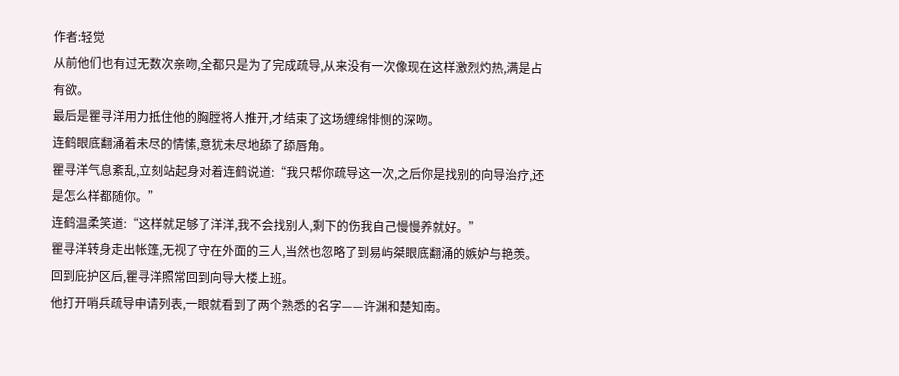作者:轻觉
从前他们也有过无数次亲吻,全都只是为了完成疏导,从来没有一次像现在这样激烈灼热,满是占有欲。
最后是瞿寻洋用力抵住他的胸膛将人推开,才结束了这场缠绵悱恻的深吻。
连鹤眼底翻涌着未尽的情愫,意犹未尽地舔了舔唇角。
瞿寻洋气息紊乱,立刻站起身对着连鹤说道:“我只帮你疏导这一次,之后你是找别的向导治疗,还是怎么样都随你。”
连鹤温柔笑道:“这样就足够了洋洋,我不会找别人,剩下的伤我自己慢慢养就好。”
瞿寻洋转身走出帐篷,无视了守在外面的三人,当然也忽略了到易屿桀眼底翻涌的嫉妒与艳羡。
回到庇护区后,瞿寻洋照常回到向导大楼上班。
他打开哨兵疏导申请列表,一眼就看到了两个熟悉的名字——许渊和楚知南。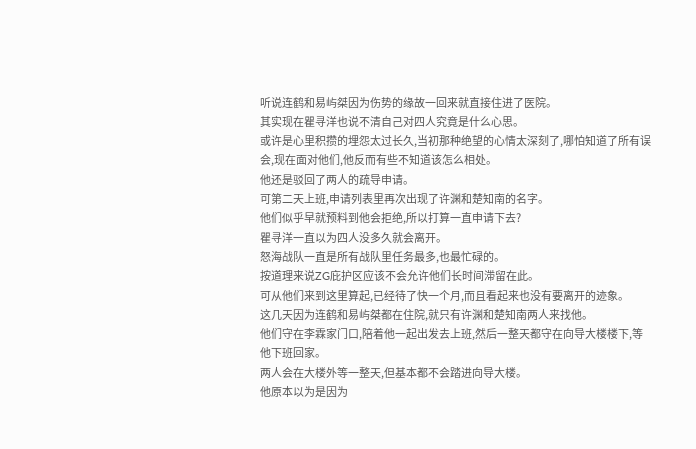听说连鹤和易屿桀因为伤势的缘故一回来就直接住进了医院。
其实现在瞿寻洋也说不清自己对四人究竟是什么心思。
或许是心里积攒的埋怨太过长久,当初那种绝望的心情太深刻了,哪怕知道了所有误会,现在面对他们,他反而有些不知道该怎么相处。
他还是驳回了两人的疏导申请。
可第二天上班,申请列表里再次出现了许渊和楚知南的名字。
他们似乎早就预料到他会拒绝,所以打算一直申请下去?
瞿寻洋一直以为四人没多久就会离开。
怒海战队一直是所有战队里任务最多,也最忙碌的。
按道理来说ZG庇护区应该不会允许他们长时间滞留在此。
可从他们来到这里算起,已经待了快一个月,而且看起来也没有要离开的迹象。
这几天因为连鹤和易屿桀都在住院,就只有许渊和楚知南两人来找他。
他们守在李霖家门口,陪着他一起出发去上班,然后一整天都守在向导大楼楼下,等他下班回家。
两人会在大楼外等一整天,但基本都不会踏进向导大楼。
他原本以为是因为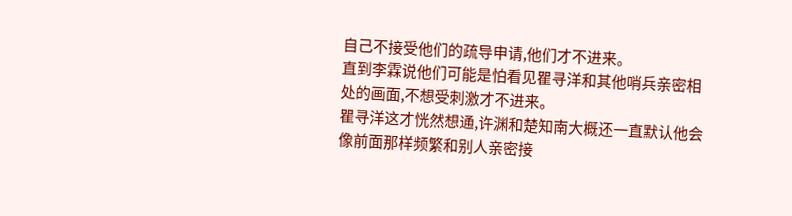自己不接受他们的疏导申请,他们才不进来。
直到李霖说他们可能是怕看见瞿寻洋和其他哨兵亲密相处的画面,不想受刺激才不进来。
瞿寻洋这才恍然想通,许渊和楚知南大概还一直默认他会像前面那样频繁和别人亲密接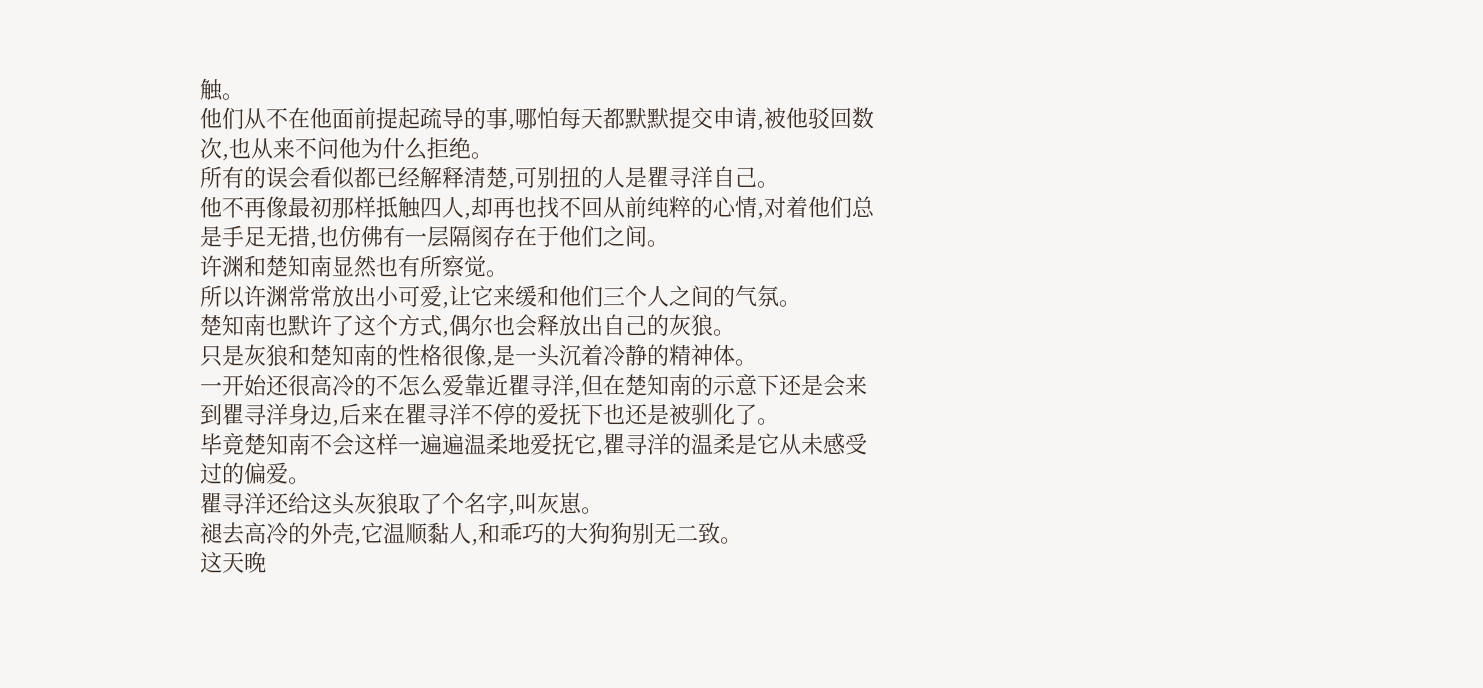触。
他们从不在他面前提起疏导的事,哪怕每天都默默提交申请,被他驳回数次,也从来不问他为什么拒绝。
所有的误会看似都已经解释清楚,可别扭的人是瞿寻洋自己。
他不再像最初那样抵触四人,却再也找不回从前纯粹的心情,对着他们总是手足无措,也仿佛有一层隔阂存在于他们之间。
许渊和楚知南显然也有所察觉。
所以许渊常常放出小可爱,让它来缓和他们三个人之间的气氛。
楚知南也默许了这个方式,偶尔也会释放出自己的灰狼。
只是灰狼和楚知南的性格很像,是一头沉着冷静的精神体。
一开始还很高冷的不怎么爱靠近瞿寻洋,但在楚知南的示意下还是会来到瞿寻洋身边,后来在瞿寻洋不停的爱抚下也还是被驯化了。
毕竟楚知南不会这样一遍遍温柔地爱抚它,瞿寻洋的温柔是它从未感受过的偏爱。
瞿寻洋还给这头灰狼取了个名字,叫灰崽。
褪去高冷的外壳,它温顺黏人,和乖巧的大狗狗别无二致。
这天晚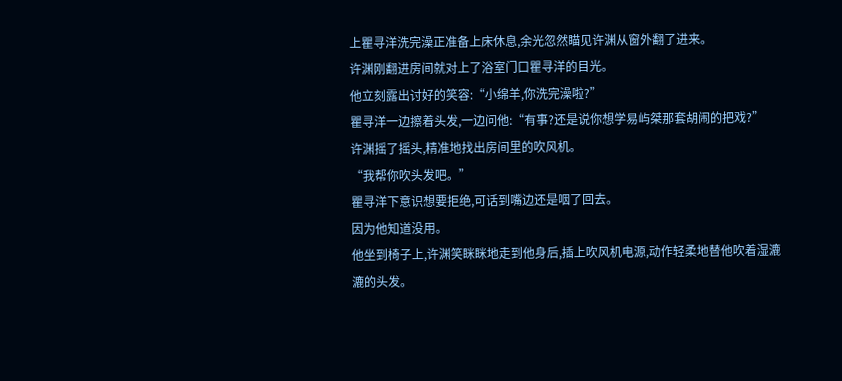上瞿寻洋洗完澡正准备上床休息,余光忽然瞄见许渊从窗外翻了进来。
许渊刚翻进房间就对上了浴室门口瞿寻洋的目光。
他立刻露出讨好的笑容:“小绵羊,你洗完澡啦?”
瞿寻洋一边擦着头发,一边问他:“有事?还是说你想学易屿桀那套胡闹的把戏?”
许渊摇了摇头,精准地找出房间里的吹风机。
“我帮你吹头发吧。”
瞿寻洋下意识想要拒绝,可话到嘴边还是咽了回去。
因为他知道没用。
他坐到椅子上,许渊笑眯眯地走到他身后,插上吹风机电源,动作轻柔地替他吹着湿漉漉的头发。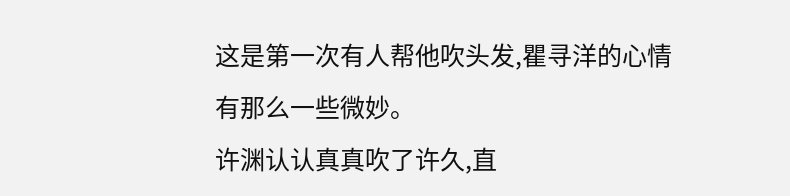这是第一次有人帮他吹头发,瞿寻洋的心情有那么一些微妙。
许渊认认真真吹了许久,直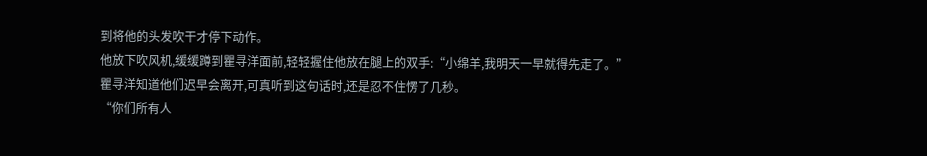到将他的头发吹干才停下动作。
他放下吹风机,缓缓蹲到瞿寻洋面前,轻轻握住他放在腿上的双手:“小绵羊,我明天一早就得先走了。”
瞿寻洋知道他们迟早会离开,可真听到这句话时,还是忍不住愣了几秒。
“你们所有人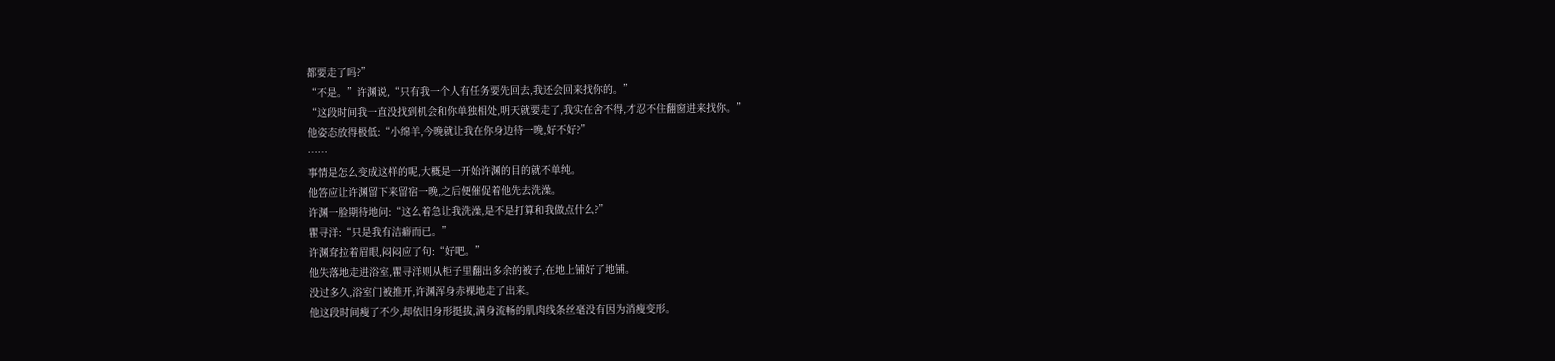都要走了吗?”
“不是。”许渊说,“只有我一个人有任务要先回去,我还会回来找你的。”
“这段时间我一直没找到机会和你单独相处,明天就要走了,我实在舍不得,才忍不住翻窗进来找你。”
他姿态放得极低:“小绵羊,今晚就让我在你身边待一晚,好不好?”
……
事情是怎么变成这样的呢,大概是一开始许渊的目的就不单纯。
他答应让许渊留下来留宿一晚,之后便催促着他先去洗澡。
许渊一脸期待地问:“这么着急让我洗澡,是不是打算和我做点什么?”
瞿寻洋:“只是我有洁癖而已。”
许渊耷拉着眉眼,闷闷应了句:“好吧。”
他失落地走进浴室,瞿寻洋则从柜子里翻出多余的被子,在地上铺好了地铺。
没过多久,浴室门被推开,许渊浑身赤裸地走了出来。
他这段时间瘦了不少,却依旧身形挺拔,满身流畅的肌肉线条丝毫没有因为消瘦变形。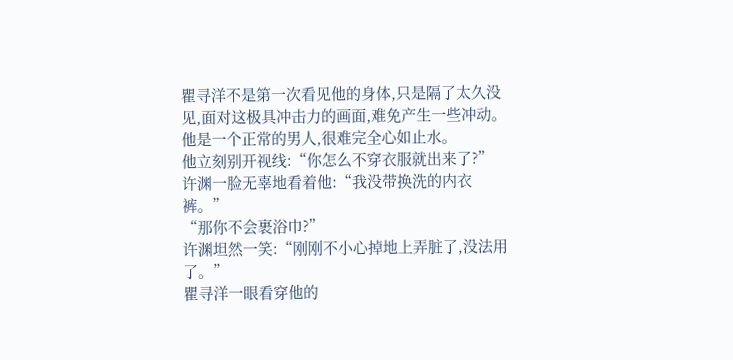瞿寻洋不是第一次看见他的身体,只是隔了太久没见,面对这极具冲击力的画面,难免产生一些冲动。
他是一个正常的男人,很难完全心如止水。
他立刻别开视线:“你怎么不穿衣服就出来了?”
许渊一脸无辜地看着他:“我没带换洗的内衣裤。”
“那你不会裹浴巾?”
许渊坦然一笑:“刚刚不小心掉地上弄脏了,没法用了。”
瞿寻洋一眼看穿他的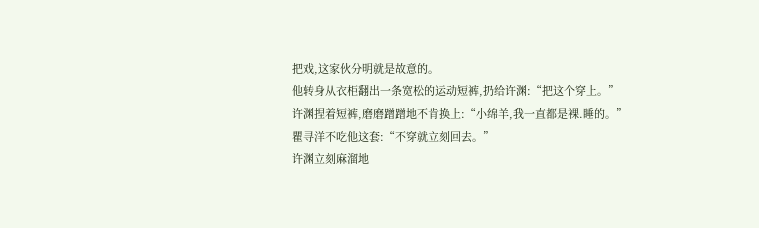把戏,这家伙分明就是故意的。
他转身从衣柜翻出一条宽松的运动短裤,扔给许渊:“把这个穿上。”
许渊捏着短裤,磨磨蹭蹭地不肯换上:“小绵羊,我一直都是裸.睡的。”
瞿寻洋不吃他这套:“不穿就立刻回去。”
许渊立刻麻溜地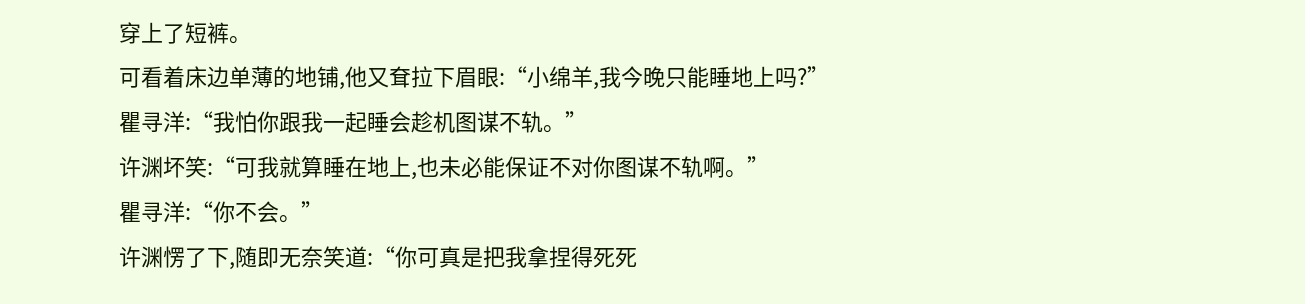穿上了短裤。
可看着床边单薄的地铺,他又耷拉下眉眼:“小绵羊,我今晚只能睡地上吗?”
瞿寻洋:“我怕你跟我一起睡会趁机图谋不轨。”
许渊坏笑:“可我就算睡在地上,也未必能保证不对你图谋不轨啊。”
瞿寻洋:“你不会。”
许渊愣了下,随即无奈笑道:“你可真是把我拿捏得死死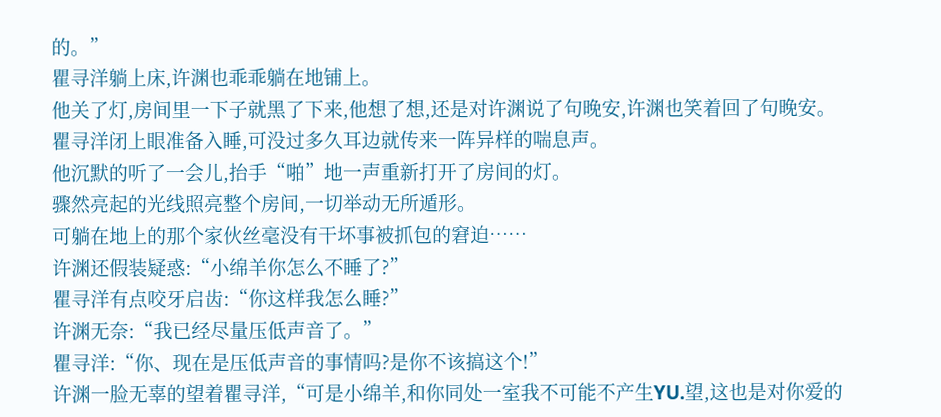的。”
瞿寻洋躺上床,许渊也乖乖躺在地铺上。
他关了灯,房间里一下子就黑了下来,他想了想,还是对许渊说了句晚安,许渊也笑着回了句晚安。
瞿寻洋闭上眼准备入睡,可没过多久耳边就传来一阵异样的喘息声。
他沉默的听了一会儿,抬手“啪”地一声重新打开了房间的灯。
骤然亮起的光线照亮整个房间,一切举动无所遁形。
可躺在地上的那个家伙丝毫没有干坏事被抓包的窘迫……
许渊还假装疑惑:“小绵羊你怎么不睡了?”
瞿寻洋有点咬牙启齿:“你这样我怎么睡?”
许渊无奈:“我已经尽量压低声音了。”
瞿寻洋:“你、现在是压低声音的事情吗?是你不该搞这个!”
许渊一脸无辜的望着瞿寻洋,“可是小绵羊,和你同处一室我不可能不产生YU.望,这也是对你爱的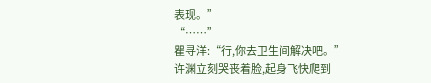表现。”
“……”
瞿寻洋:“行,你去卫生间解决吧。”
许渊立刻哭丧着脸,起身飞快爬到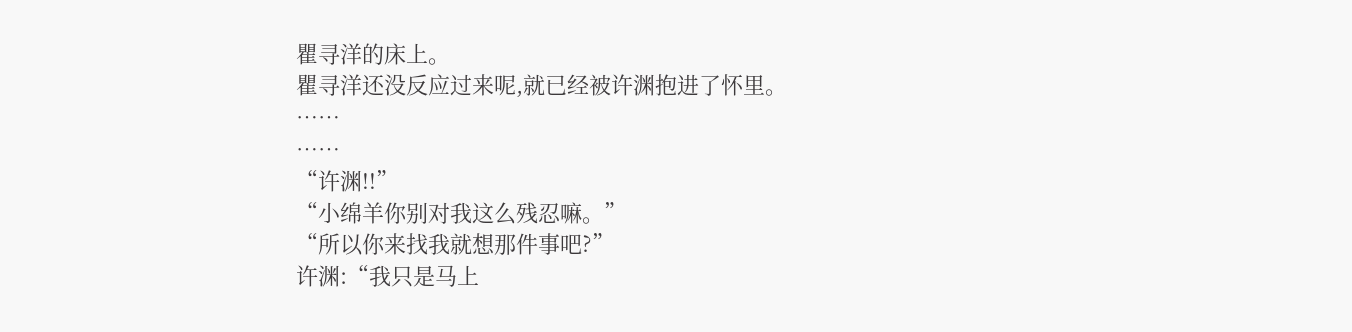瞿寻洋的床上。
瞿寻洋还没反应过来呢,就已经被许渊抱进了怀里。
……
……
“许渊!!”
“小绵羊你别对我这么残忍嘛。”
“所以你来找我就想那件事吧?”
许渊:“我只是马上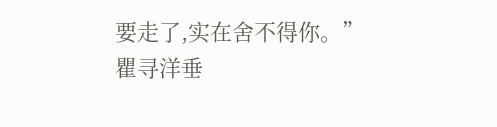要走了,实在舍不得你。”
瞿寻洋垂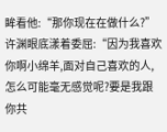眸看他:“那你现在在做什么?”
许渊眼底漾着委屈:“因为我喜欢你啊小绵羊,面对自己喜欢的人,怎么可能毫无感觉呢?要是我跟你共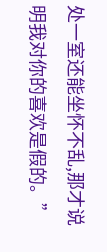处一室还能坐怀不乱,那才说明我对你的喜欢是假的。”